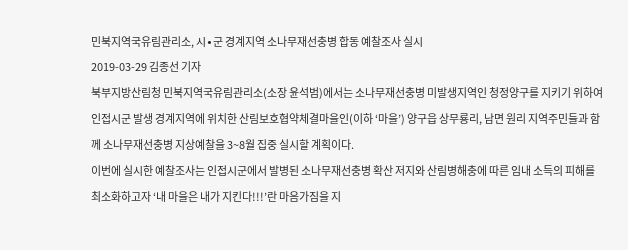민북지역국유림관리소, 시∙군 경계지역 소나무재선충병 합동 예찰조사 실시
2019-03-29 김종선 기자
북부지방산림청 민북지역국유림관리소(소장 윤석범)에서는 소나무재선충병 미발생지역인 청정양구를 지키기 위하여 인접시군 발생 경계지역에 위치한 산림보호협약체결마을인(이하 ‘마을’) 양구읍 상무룡리, 남면 원리 지역주민들과 함께 소나무재선충병 지상예찰을 3~8월 집중 실시할 계획이다.
이번에 실시한 예찰조사는 인접시군에서 발병된 소나무재선충병 확산 저지와 산림병해충에 따른 임내 소득의 피해를 최소화하고자 ‘내 마을은 내가 지킨다!!!’란 마음가짐을 지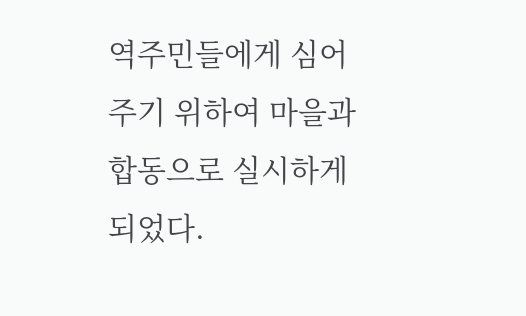역주민들에게 심어주기 위하여 마을과 합동으로 실시하게 되었다.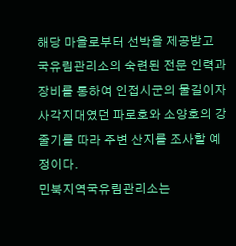해당 마을로부터 선박을 제공받고 국유림관리소의 숙련된 전문 인력과 장비를 통하여 인접시군의 물길이자 사각지대였던 파로호와 소양호의 강줄기를 따라 주변 산지를 조사할 예정이다.
민북지역국유림관리소는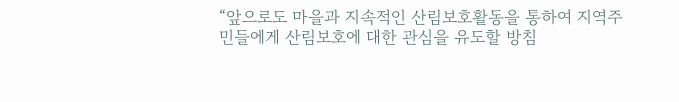“앞으로도 마을과 지속적인 산림보호활동을 통하여 지역주민들에게 산림보호에 대한 관심을 유도할 방침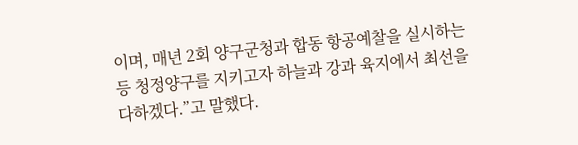이며, 매년 2회 양구군청과 합동 항공예찰을 실시하는 등 청정양구를 지키고자 하늘과 강과 육지에서 최선을 다하겠다.”고 말했다.